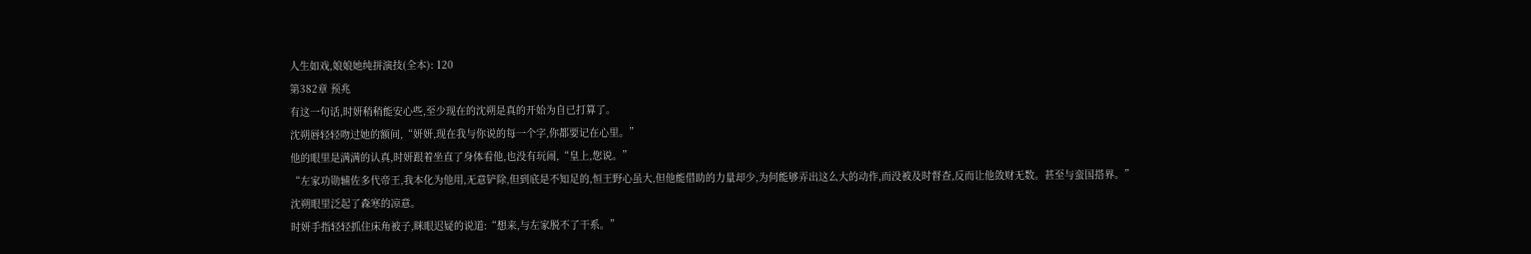人生如戏,娘娘她纯拼演技(全本): 120
第382章 预兆
有这一句话,时妍稍稍能安心些,至少现在的沈朔是真的开始为自已打算了。
沈朔唇轻轻吻过她的额间,“妍妍,现在我与你说的每一个字,你都要记在心里。”
他的眼里是满满的认真,时妍跟着坐直了身体看他,也没有玩闹,“皇上,您说。”
“左家功勋辅佐多代帝王,我本化为他用,无意铲除,但到底是不知足的,恒王野心虽大,但他能借助的力量却少,为何能够弄出这么大的动作,而没被及时督查,反而让他敛财无数。甚至与蛮国搭界。”
沈朔眼里泛起了森寒的凉意。
时妍手指轻轻抓住床角被子,眯眼迟疑的说道:“想来,与左家脱不了干系。”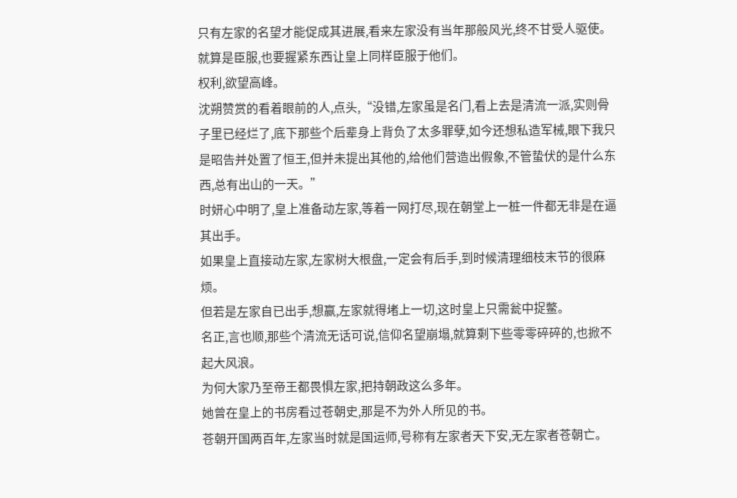只有左家的名望才能促成其进展,看来左家没有当年那般风光,终不甘受人驱使。
就算是臣服,也要握紧东西让皇上同样臣服于他们。
权利,欲望高峰。
沈朔赞赏的看着眼前的人,点头,“没错,左家虽是名门,看上去是清流一派,实则骨子里已经烂了,底下那些个后辈身上背负了太多罪孽,如今还想私造军械,眼下我只是昭告并处置了恒王,但并未提出其他的,给他们营造出假象,不管蛰伏的是什么东西,总有出山的一天。”
时妍心中明了,皇上准备动左家,等着一网打尽,现在朝堂上一桩一件都无非是在逼其出手。
如果皇上直接动左家,左家树大根盘,一定会有后手,到时候清理细枝末节的很麻烦。
但若是左家自已出手,想赢,左家就得堵上一切,这时皇上只需瓮中捉鳖。
名正,言也顺,那些个清流无话可说,信仰名望崩塌,就算剩下些零零碎碎的,也掀不起大风浪。
为何大家乃至帝王都畏惧左家,把持朝政这么多年。
她曾在皇上的书房看过苍朝史,那是不为外人所见的书。
苍朝开国两百年,左家当时就是国运师,号称有左家者天下安,无左家者苍朝亡。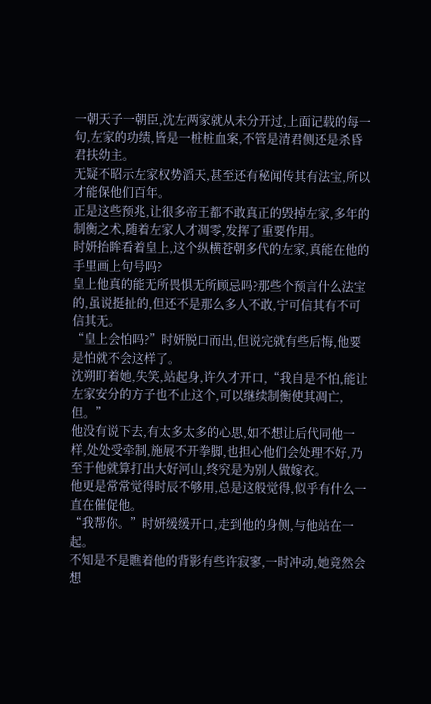一朝天子一朝臣,沈左两家就从未分开过,上面记载的每一句,左家的功绩,皆是一桩桩血案,不管是清君侧还是杀昏君扶幼主。
无疑不昭示左家权势滔天,甚至还有秘闻传其有法宝,所以才能保他们百年。
正是这些预兆,让很多帝王都不敢真正的毁掉左家,多年的制衡之术,随着左家人才凋零,发挥了重要作用。
时妍抬眸看着皇上,这个纵横苍朝多代的左家,真能在他的手里画上句号吗?
皇上他真的能无所畏惧无所顾忌吗?那些个预言什么法宝的,虽说挺扯的,但还不是那么多人不敢,宁可信其有不可信其无。
“皇上会怕吗?”时妍脱口而出,但说完就有些后悔,他要是怕就不会这样了。
沈朔盯着她,失笑,站起身,许久才开口,“我自是不怕,能让左家安分的方子也不止这个,可以继续制衡使其凋亡,但。”
他没有说下去,有太多太多的心思,如不想让后代同他一样,处处受牵制,施展不开拳脚,也担心他们会处理不好,乃至于他就算打出大好河山,终究是为别人做嫁衣。
他更是常常觉得时辰不够用,总是这般觉得,似乎有什么一直在催促他。
“我帮你。”时妍缓缓开口,走到他的身侧,与他站在一起。
不知是不是瞧着他的背影有些许寂寥,一时冲动,她竟然会想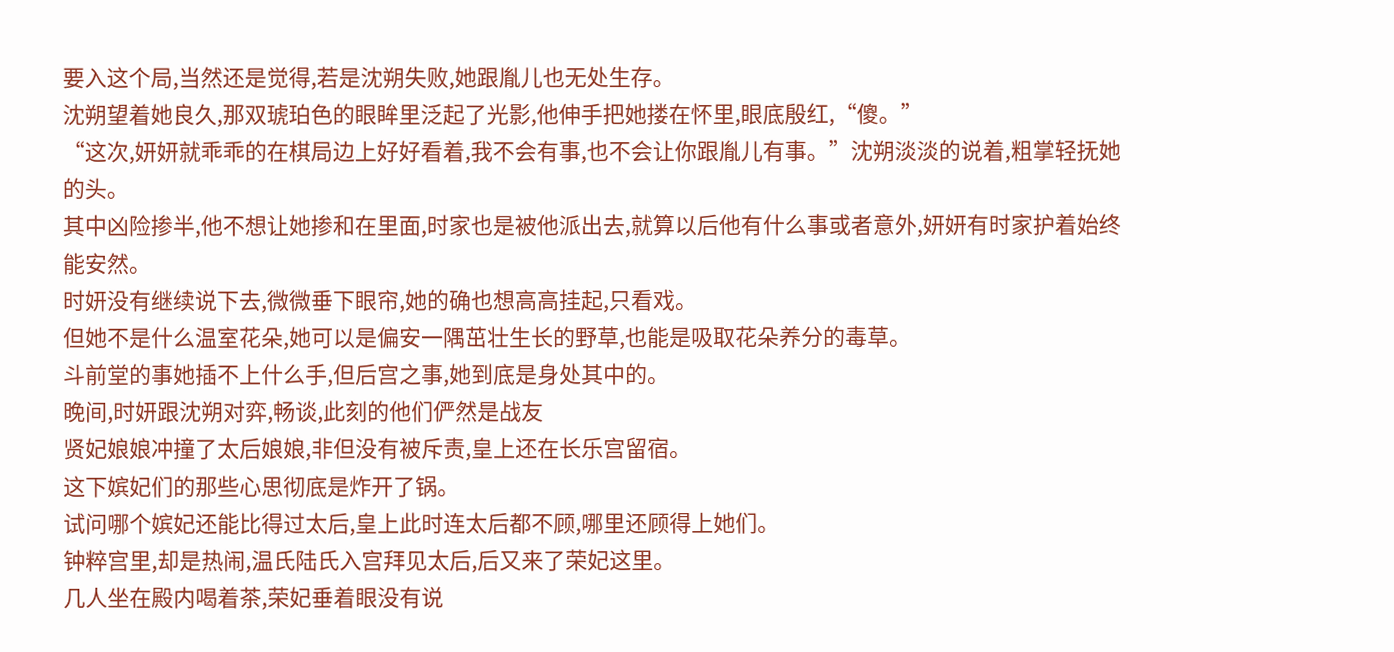要入这个局,当然还是觉得,若是沈朔失败,她跟胤儿也无处生存。
沈朔望着她良久,那双琥珀色的眼眸里泛起了光影,他伸手把她搂在怀里,眼底殷红,“傻。”
“这次,妍妍就乖乖的在棋局边上好好看着,我不会有事,也不会让你跟胤儿有事。”沈朔淡淡的说着,粗掌轻抚她的头。
其中凶险掺半,他不想让她掺和在里面,时家也是被他派出去,就算以后他有什么事或者意外,妍妍有时家护着始终能安然。
时妍没有继续说下去,微微垂下眼帘,她的确也想高高挂起,只看戏。
但她不是什么温室花朵,她可以是偏安一隅茁壮生长的野草,也能是吸取花朵养分的毒草。
斗前堂的事她插不上什么手,但后宫之事,她到底是身处其中的。
晚间,时妍跟沈朔对弈,畅谈,此刻的他们俨然是战友
贤妃娘娘冲撞了太后娘娘,非但没有被斥责,皇上还在长乐宫留宿。
这下嫔妃们的那些心思彻底是炸开了锅。
试问哪个嫔妃还能比得过太后,皇上此时连太后都不顾,哪里还顾得上她们。
钟粹宫里,却是热闹,温氏陆氏入宫拜见太后,后又来了荣妃这里。
几人坐在殿内喝着茶,荣妃垂着眼没有说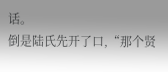话。
倒是陆氏先开了口,“那个贤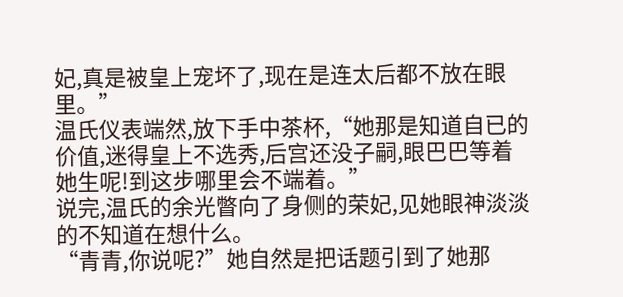妃,真是被皇上宠坏了,现在是连太后都不放在眼里。”
温氏仪表端然,放下手中茶杯,“她那是知道自已的价值,迷得皇上不选秀,后宫还没子嗣,眼巴巴等着她生呢!到这步哪里会不端着。”
说完,温氏的余光瞥向了身侧的荣妃,见她眼神淡淡的不知道在想什么。
“青青,你说呢?”她自然是把话题引到了她那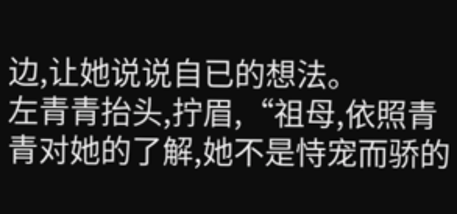边,让她说说自已的想法。
左青青抬头,拧眉,“祖母,依照青青对她的了解,她不是恃宠而骄的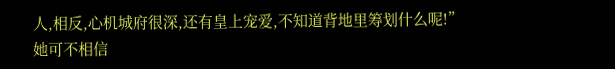人,相反,心机城府很深,还有皇上宠爱,不知道背地里筹划什么呢!”
她可不相信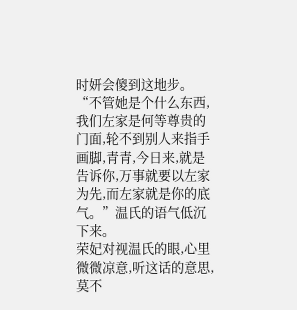时妍会傻到这地步。
“不管她是个什么东西,我们左家是何等尊贵的门面,轮不到别人来指手画脚,青青,今日来,就是告诉你,万事就要以左家为先,而左家就是你的底气。”温氏的语气低沉下来。
荣妃对视温氏的眼,心里微微凉意,听这话的意思,莫不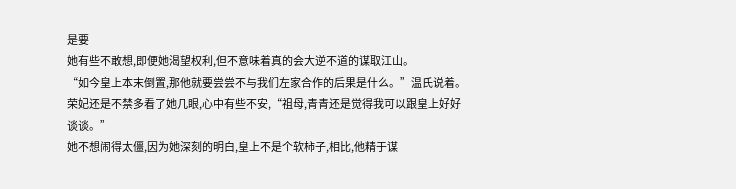是要
她有些不敢想,即便她渴望权利,但不意味着真的会大逆不道的谋取江山。
“如今皇上本末倒置,那他就要尝尝不与我们左家合作的后果是什么。”温氏说着。
荣妃还是不禁多看了她几眼,心中有些不安,“祖母,青青还是觉得我可以跟皇上好好谈谈。”
她不想闹得太僵,因为她深刻的明白,皇上不是个软柿子,相比,他精于谋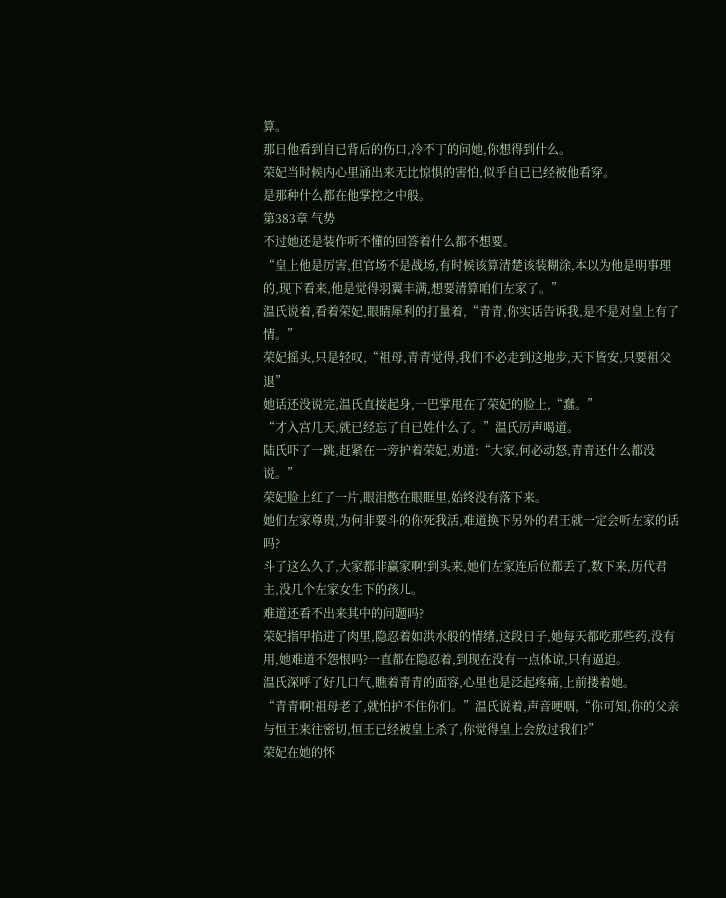算。
那日他看到自已背后的伤口,冷不丁的问她,你想得到什么。
荣妃当时候内心里涌出来无比惊惧的害怕,似乎自已已经被他看穿。
是那种什么都在他掌控之中般。
第383章 气势
不过她还是装作听不懂的回答着什么都不想要。
“皇上他是厉害,但官场不是战场,有时候该算清楚该装糊涂,本以为他是明事理的,现下看来,他是觉得羽翼丰满,想要清算咱们左家了。”
温氏说着,看着荣妃,眼睛犀利的打量着,“青青,你实话告诉我,是不是对皇上有了情。”
荣妃摇头,只是轻叹,“祖母,青青觉得,我们不必走到这地步,天下皆安,只要祖父退”
她话还没说完,温氏直接起身,一巴掌甩在了荣妃的脸上,“蠢。”
“才入宫几天,就已经忘了自已姓什么了。”温氏厉声喝道。
陆氏吓了一跳,赶紧在一旁护着荣妃,劝道:“大家,何必动怒,青青还什么都没说。”
荣妃脸上红了一片,眼泪憋在眼眶里,始终没有落下来。
她们左家尊贵,为何非要斗的你死我活,难道换下另外的君王就一定会听左家的话吗?
斗了这么久了,大家都非赢家啊!到头来,她们左家连后位都丢了,数下来,历代君主,没几个左家女生下的孩儿。
难道还看不出来其中的问题吗?
荣妃指甲掐进了肉里,隐忍着如洪水般的情绪,这段日子,她每天都吃那些药,没有用,她难道不怨恨吗?一直都在隐忍着,到现在没有一点体谅,只有逼迫。
温氏深呼了好几口气,瞧着青青的面容,心里也是泛起疼痛,上前搂着她。
“青青啊!祖母老了,就怕护不住你们。”温氏说着,声音哽咽,“你可知,你的父亲与恒王来往密切,恒王已经被皇上杀了,你觉得皇上会放过我们?”
荣妃在她的怀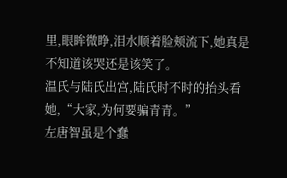里,眼眸微睁,泪水顺着脸颊流下,她真是不知道该哭还是该笑了。
温氏与陆氏出宫,陆氏时不时的抬头看她,“大家,为何要骗青青。”
左唐智虽是个蠢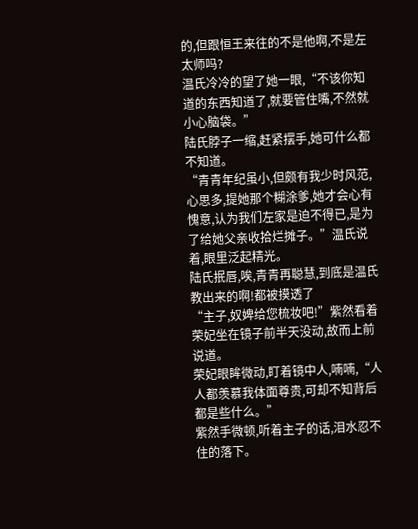的,但跟恒王来往的不是他啊,不是左太师吗?
温氏冷冷的望了她一眼,“不该你知道的东西知道了,就要管住嘴,不然就小心脑袋。”
陆氏脖子一缩,赶紧摆手,她可什么都不知道。
“青青年纪虽小,但颇有我少时风范,心思多,提她那个糊涂爹,她才会心有愧意,认为我们左家是迫不得已,是为了给她父亲收拾烂摊子。”温氏说着,眼里泛起精光。
陆氏抿唇,唉,青青再聪慧,到底是温氏教出来的啊!都被摸透了
“主子,奴婢给您梳妆吧!”紫然看着荣妃坐在镜子前半天没动,故而上前说道。
荣妃眼眸微动,盯着镜中人,喃喃,“人人都羡慕我体面尊贵,可却不知背后都是些什么。”
紫然手微顿,听着主子的话,泪水忍不住的落下。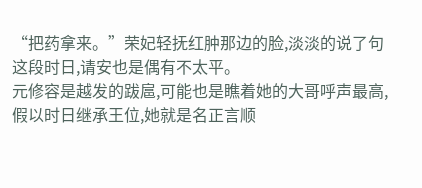“把药拿来。”荣妃轻抚红肿那边的脸,淡淡的说了句
这段时日,请安也是偶有不太平。
元修容是越发的跋扈,可能也是瞧着她的大哥呼声最高,假以时日继承王位,她就是名正言顺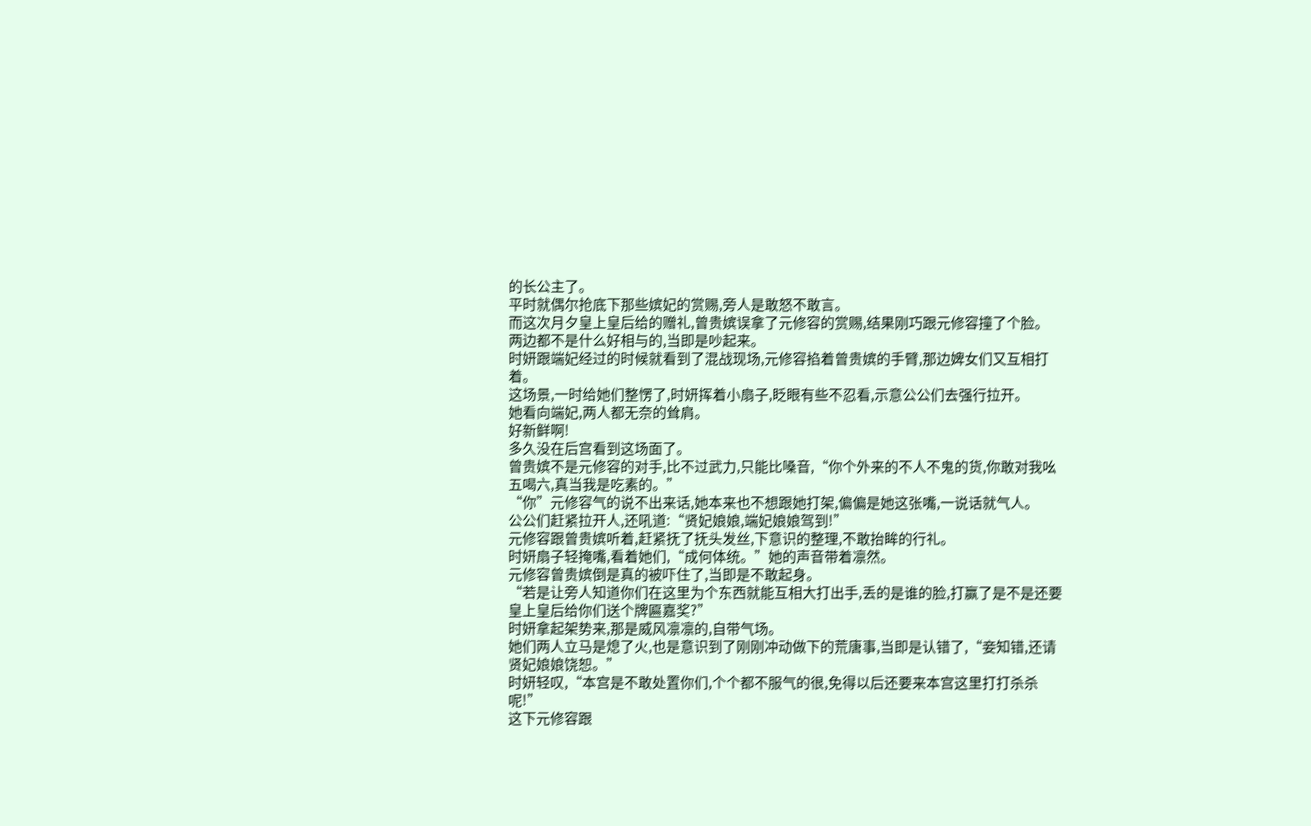的长公主了。
平时就偶尔抢底下那些嫔妃的赏赐,旁人是敢怒不敢言。
而这次月夕皇上皇后给的赠礼,曾贵嫔误拿了元修容的赏赐,结果刚巧跟元修容撞了个脸。
两边都不是什么好相与的,当即是吵起来。
时妍跟端妃经过的时候就看到了混战现场,元修容掐着曾贵嫔的手臂,那边婢女们又互相打着。
这场景,一时给她们整愣了,时妍挥着小扇子,眨眼有些不忍看,示意公公们去强行拉开。
她看向端妃,两人都无奈的耸肩。
好新鲜啊!
多久没在后宫看到这场面了。
曾贵嫔不是元修容的对手,比不过武力,只能比嗓音,“你个外来的不人不鬼的货,你敢对我吆五喝六,真当我是吃素的。”
“你”元修容气的说不出来话,她本来也不想跟她打架,偏偏是她这张嘴,一说话就气人。
公公们赶紧拉开人,还吼道:“贤妃娘娘,端妃娘娘驾到!”
元修容跟曾贵嫔听着,赶紧抚了抚头发丝,下意识的整理,不敢抬眸的行礼。
时妍扇子轻掩嘴,看着她们,“成何体统。”她的声音带着凛然。
元修容曾贵嫔倒是真的被吓住了,当即是不敢起身。
“若是让旁人知道你们在这里为个东西就能互相大打出手,丢的是谁的脸,打赢了是不是还要皇上皇后给你们送个牌匾嘉奖?”
时妍拿起架势来,那是威风凛凛的,自带气场。
她们两人立马是熄了火,也是意识到了刚刚冲动做下的荒唐事,当即是认错了,“妾知错,还请贤妃娘娘饶恕。”
时妍轻叹,“本宫是不敢处置你们,个个都不服气的很,免得以后还要来本宫这里打打杀杀呢!”
这下元修容跟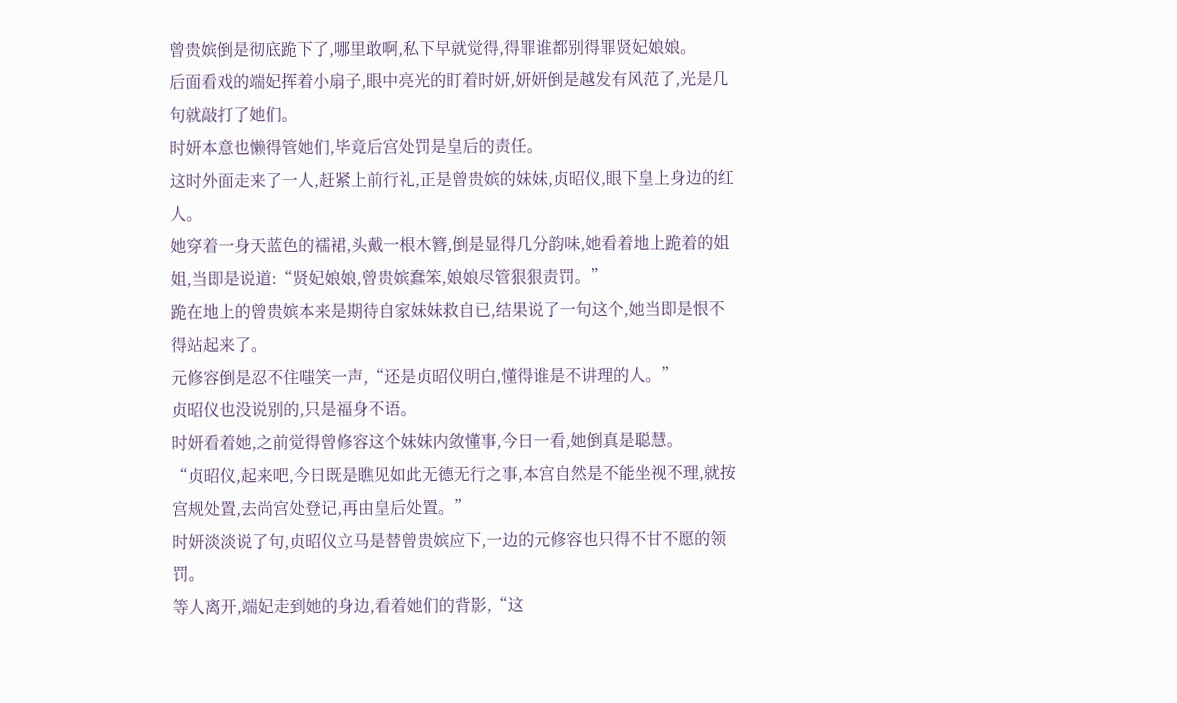曾贵嫔倒是彻底跪下了,哪里敢啊,私下早就觉得,得罪谁都别得罪贤妃娘娘。
后面看戏的端妃挥着小扇子,眼中亮光的盯着时妍,妍妍倒是越发有风范了,光是几句就敲打了她们。
时妍本意也懒得管她们,毕竟后宫处罚是皇后的责任。
这时外面走来了一人,赶紧上前行礼,正是曾贵嫔的妹妹,贞昭仪,眼下皇上身边的红人。
她穿着一身天蓝色的襦裙,头戴一根木簪,倒是显得几分韵味,她看着地上跪着的姐姐,当即是说道:“贤妃娘娘,曾贵嫔蠢笨,娘娘尽管狠狠责罚。”
跪在地上的曾贵嫔本来是期待自家妹妹救自已,结果说了一句这个,她当即是恨不得站起来了。
元修容倒是忍不住嗤笑一声,“还是贞昭仪明白,懂得谁是不讲理的人。”
贞昭仪也没说别的,只是福身不语。
时妍看着她,之前觉得曾修容这个妹妹内敛懂事,今日一看,她倒真是聪慧。
“贞昭仪,起来吧,今日既是瞧见如此无德无行之事,本宫自然是不能坐视不理,就按宫规处置,去尚宫处登记,再由皇后处置。”
时妍淡淡说了句,贞昭仪立马是替曾贵嫔应下,一边的元修容也只得不甘不愿的领罚。
等人离开,端妃走到她的身边,看着她们的背影,“这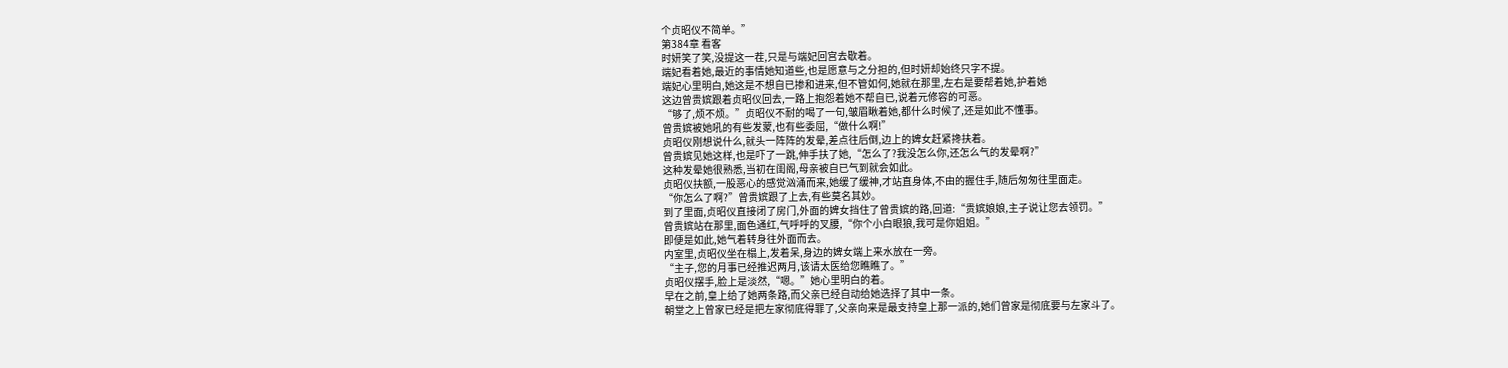个贞昭仪不简单。”
第384章 看客
时妍笑了笑,没提这一茬,只是与端妃回宫去歇着。
端妃看着她,最近的事情她知道些,也是愿意与之分担的,但时妍却始终只字不提。
端妃心里明白,她这是不想自已掺和进来,但不管如何,她就在那里,左右是要帮着她,护着她
这边曾贵嫔跟着贞昭仪回去,一路上抱怨着她不帮自已,说着元修容的可恶。
“够了,烦不烦。”贞昭仪不耐的喝了一句,皱眉瞅着她,都什么时候了,还是如此不懂事。
曾贵嫔被她吼的有些发蒙,也有些委屈,“做什么啊!”
贞昭仪刚想说什么,就头一阵阵的发晕,差点往后倒,边上的婢女赶紧搀扶着。
曾贵嫔见她这样,也是吓了一跳,伸手扶了她,“怎么了?我没怎么你,还怎么气的发晕啊?”
这种发晕她很熟悉,当初在闺阁,母亲被自已气到就会如此。
贞昭仪扶额,一股恶心的感觉汹涌而来,她缓了缓神,才站直身体,不由的握住手,随后匆匆往里面走。
“你怎么了啊?”曾贵嫔跟了上去,有些莫名其妙。
到了里面,贞昭仪直接闭了房门,外面的婢女挡住了曾贵嫔的路,回道:“贵嫔娘娘,主子说让您去领罚。”
曾贵嫔站在那里,面色通红,气呼呼的叉腰,“你个小白眼狼,我可是你姐姐。”
即便是如此,她气着转身往外面而去。
内室里,贞昭仪坐在榻上,发着呆,身边的婢女端上来水放在一旁。
“主子,您的月事已经推迟两月,该请太医给您瞧瞧了。”
贞昭仪摆手,脸上是淡然,“嗯。”她心里明白的着。
早在之前,皇上给了她两条路,而父亲已经自动给她选择了其中一条。
朝堂之上曾家已经是把左家彻底得罪了,父亲向来是最支持皇上那一派的,她们曾家是彻底要与左家斗了。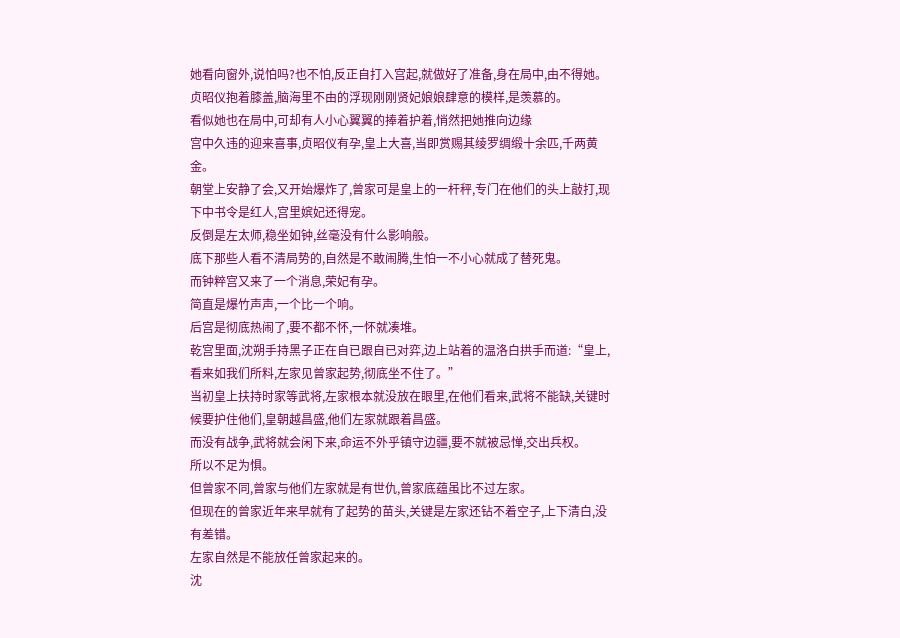她看向窗外,说怕吗?也不怕,反正自打入宫起,就做好了准备,身在局中,由不得她。
贞昭仪抱着膝盖,脑海里不由的浮现刚刚贤妃娘娘肆意的模样,是羡慕的。
看似她也在局中,可却有人小心翼翼的捧着护着,悄然把她推向边缘
宫中久违的迎来喜事,贞昭仪有孕,皇上大喜,当即赏赐其绫罗绸缎十余匹,千两黄金。
朝堂上安静了会,又开始爆炸了,曾家可是皇上的一杆秤,专门在他们的头上敲打,现下中书令是红人,宫里嫔妃还得宠。
反倒是左太师,稳坐如钟,丝毫没有什么影响般。
底下那些人看不清局势的,自然是不敢闹腾,生怕一不小心就成了替死鬼。
而钟粹宫又来了一个消息,荣妃有孕。
简直是爆竹声声,一个比一个响。
后宫是彻底热闹了,要不都不怀,一怀就凑堆。
乾宫里面,沈朔手持黑子正在自已跟自已对弈,边上站着的温洛白拱手而道:“皇上,看来如我们所料,左家见曾家起势,彻底坐不住了。”
当初皇上扶持时家等武将,左家根本就没放在眼里,在他们看来,武将不能缺,关键时候要护住他们,皇朝越昌盛,他们左家就跟着昌盛。
而没有战争,武将就会闲下来,命运不外乎镇守边疆,要不就被忌惮,交出兵权。
所以不足为惧。
但曾家不同,曾家与他们左家就是有世仇,曾家底蕴虽比不过左家。
但现在的曾家近年来早就有了起势的苗头,关键是左家还钻不着空子,上下清白,没有差错。
左家自然是不能放任曾家起来的。
沈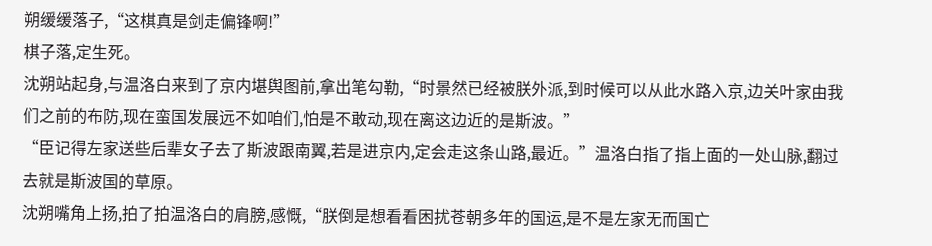朔缓缓落子,“这棋真是剑走偏锋啊!”
棋子落,定生死。
沈朔站起身,与温洛白来到了京内堪舆图前,拿出笔勾勒,“时景然已经被朕外派,到时候可以从此水路入京,边关叶家由我们之前的布防,现在蛮国发展远不如咱们,怕是不敢动,现在离这边近的是斯波。”
“臣记得左家送些后辈女子去了斯波跟南翼,若是进京内,定会走这条山路,最近。”温洛白指了指上面的一处山脉,翻过去就是斯波国的草原。
沈朔嘴角上扬,拍了拍温洛白的肩膀,感慨,“朕倒是想看看困扰苍朝多年的国运,是不是左家无而国亡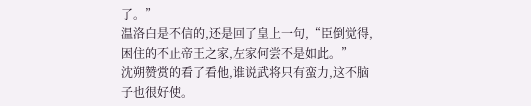了。”
温洛白是不信的,还是回了皇上一句,“臣倒觉得,困住的不止帝王之家,左家何尝不是如此。”
沈朔赞赏的看了看他,谁说武将只有蛮力,这不脑子也很好使。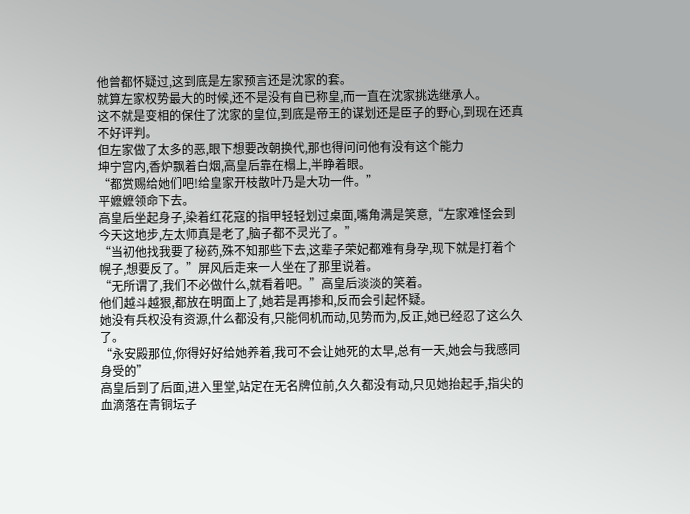他曾都怀疑过,这到底是左家预言还是沈家的套。
就算左家权势最大的时候,还不是没有自已称皇,而一直在沈家挑选继承人。
这不就是变相的保住了沈家的皇位,到底是帝王的谋划还是臣子的野心,到现在还真不好评判。
但左家做了太多的恶,眼下想要改朝换代,那也得问问他有没有这个能力
坤宁宫内,香炉飘着白烟,高皇后靠在榻上,半睁着眼。
“都赏赐给她们吧!给皇家开枝散叶乃是大功一件。”
平嬷嬷领命下去。
高皇后坐起身子,染着红花寇的指甲轻轻划过桌面,嘴角满是笑意,“左家难怪会到今天这地步,左太师真是老了,脑子都不灵光了。”
“当初他找我要了秘药,殊不知那些下去,这辈子荣妃都难有身孕,现下就是打着个幌子,想要反了。”屏风后走来一人坐在了那里说着。
“无所谓了,我们不必做什么,就看着吧。”高皇后淡淡的笑着。
他们越斗越狠,都放在明面上了,她若是再掺和,反而会引起怀疑。
她没有兵权没有资源,什么都没有,只能伺机而动,见势而为,反正,她已经忍了这么久了。
“永安殿那位,你得好好给她养着,我可不会让她死的太早,总有一天,她会与我感同身受的”
高皇后到了后面,进入里堂,站定在无名牌位前,久久都没有动,只见她抬起手,指尖的血滴落在青铜坛子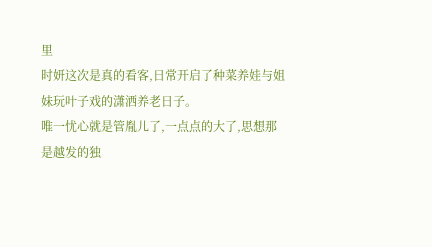里
时妍这次是真的看客,日常开启了种菜养娃与姐妹玩叶子戏的潇洒养老日子。
唯一忧心就是管胤儿了,一点点的大了,思想那是越发的独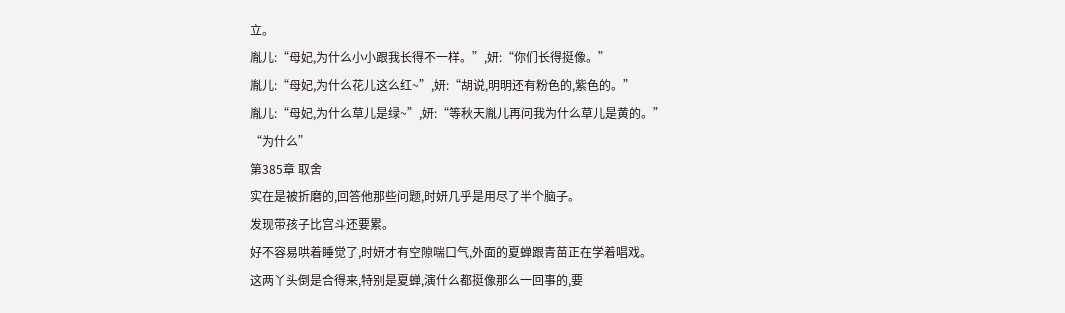立。
胤儿:“母妃,为什么小小跟我长得不一样。”,妍:“你们长得挺像。”
胤儿:“母妃,为什么花儿这么红~”,妍:“胡说,明明还有粉色的,紫色的。”
胤儿:“母妃,为什么草儿是绿~”,妍:“等秋天胤儿再问我为什么草儿是黄的。”
“为什么”
第385章 取舍
实在是被折磨的,回答他那些问题,时妍几乎是用尽了半个脑子。
发现带孩子比宫斗还要累。
好不容易哄着睡觉了,时妍才有空隙喘口气,外面的夏蝉跟青苗正在学着唱戏。
这两丫头倒是合得来,特别是夏蝉,演什么都挺像那么一回事的,要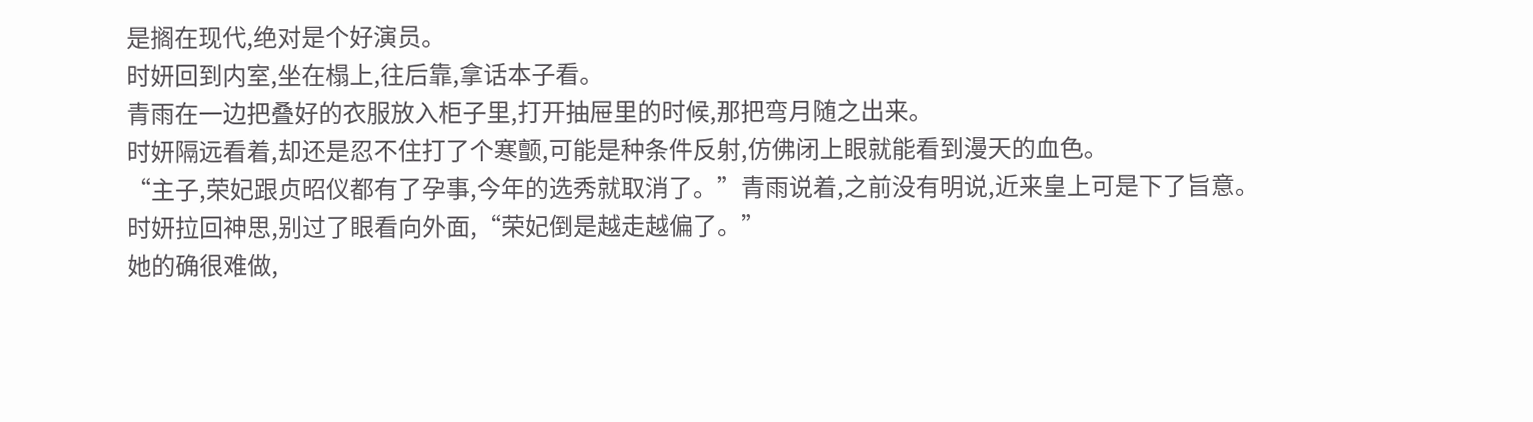是搁在现代,绝对是个好演员。
时妍回到内室,坐在榻上,往后靠,拿话本子看。
青雨在一边把叠好的衣服放入柜子里,打开抽屉里的时候,那把弯月随之出来。
时妍隔远看着,却还是忍不住打了个寒颤,可能是种条件反射,仿佛闭上眼就能看到漫天的血色。
“主子,荣妃跟贞昭仪都有了孕事,今年的选秀就取消了。”青雨说着,之前没有明说,近来皇上可是下了旨意。
时妍拉回神思,别过了眼看向外面,“荣妃倒是越走越偏了。”
她的确很难做,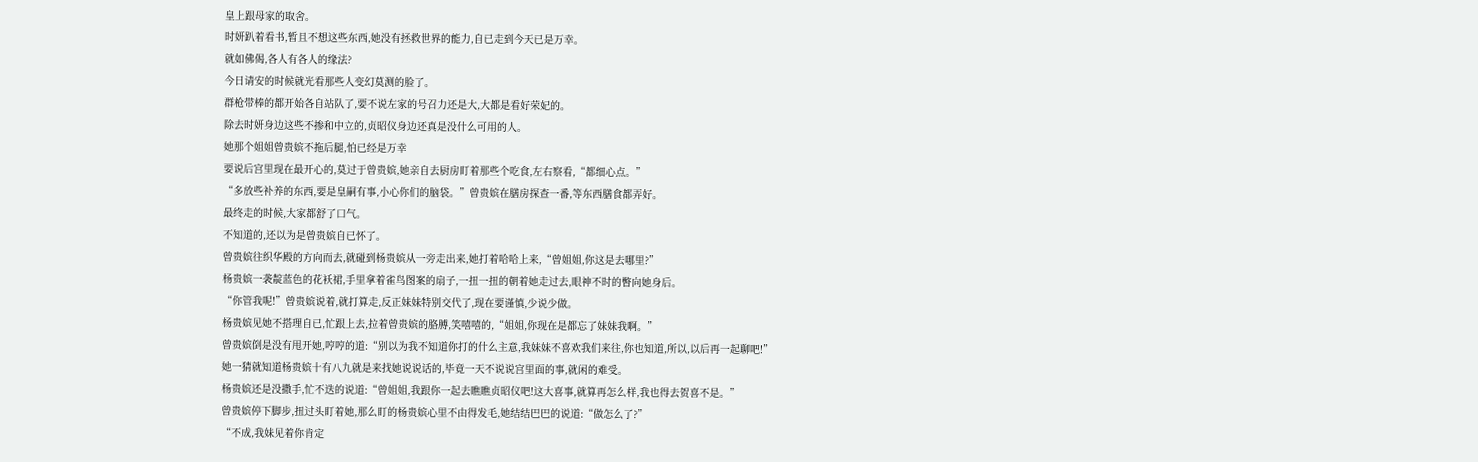皇上跟母家的取舍。
时妍趴着看书,暂且不想这些东西,她没有拯救世界的能力,自已走到今天已是万幸。
就如佛偈,各人有各人的缘法?
今日请安的时候就光看那些人变幻莫测的脸了。
群枪带棒的都开始各自站队了,要不说左家的号召力还是大,大都是看好荣妃的。
除去时妍身边这些不掺和中立的,贞昭仪身边还真是没什么可用的人。
她那个姐姐曾贵嫔不拖后腿,怕已经是万幸
要说后宫里现在最开心的,莫过于曾贵嫔,她亲自去厨房盯着那些个吃食,左右察看,“都细心点。”
“多放些补养的东西,要是皇嗣有事,小心你们的脑袋。”曾贵嫔在膳房探查一番,等东西膳食都弄好。
最终走的时候,大家都舒了口气。
不知道的,还以为是曾贵嫔自已怀了。
曾贵嫔往织华殿的方向而去,就碰到杨贵嫔从一旁走出来,她打着哈哈上来,“曾姐姐,你这是去哪里?”
杨贵嫔一袭靛蓝色的花袄裙,手里拿着雀鸟图案的扇子,一扭一扭的朝着她走过去,眼神不时的瞥向她身后。
“你管我呢!”曾贵嫔说着,就打算走,反正妹妹特别交代了,现在要谨慎,少说少做。
杨贵嫔见她不搭理自已,忙跟上去,拉着曾贵嫔的胳膊,笑嘻嘻的,“姐姐,你现在是都忘了妹妹我啊。”
曾贵嫔倒是没有甩开她,哼哼的道:“别以为我不知道你打的什么主意,我妹妹不喜欢我们来往,你也知道,所以,以后再一起聊吧!”
她一猜就知道杨贵嫔十有八九就是来找她说说话的,毕竟一天不说说宫里面的事,就闲的难受。
杨贵嫔还是没撒手,忙不迭的说道:“曾姐姐,我跟你一起去瞧瞧贞昭仪吧!这大喜事,就算再怎么样,我也得去贺喜不是。”
曾贵嫔停下脚步,扭过头盯着她,那么盯的杨贵嫔心里不由得发毛,她结结巴巴的说道:“做怎么了?”
“不成,我妹见着你肯定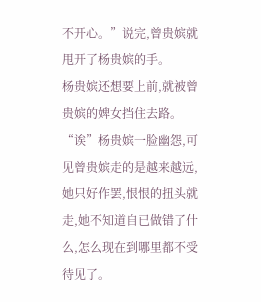不开心。”说完,曾贵嫔就甩开了杨贵嫔的手。
杨贵嫔还想要上前,就被曾贵嫔的婢女挡住去路。
“诶”杨贵嫔一脸幽怨,可见曾贵嫔走的是越来越远,她只好作罢,恨恨的扭头就走,她不知道自已做错了什么,怎么现在到哪里都不受待见了。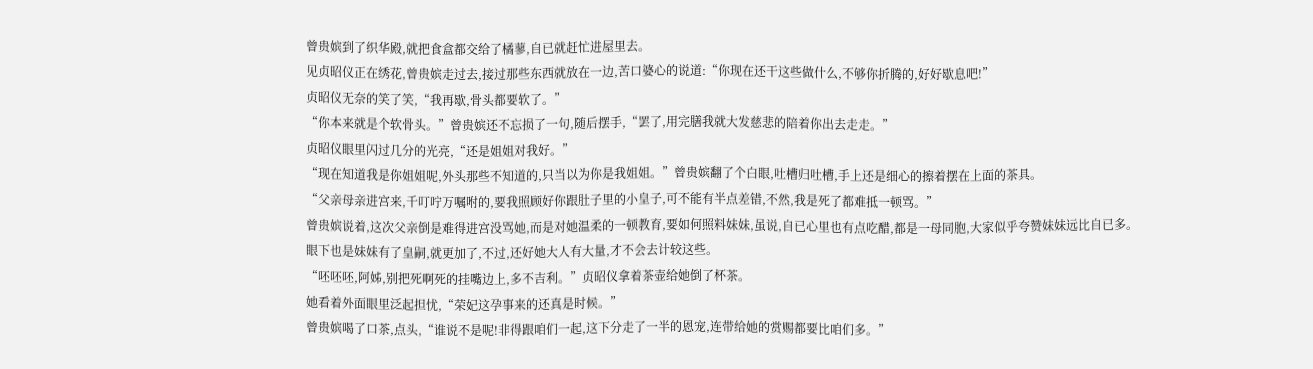曾贵嫔到了织华殿,就把食盒都交给了橘蓼,自已就赶忙进屋里去。
见贞昭仪正在绣花,曾贵嫔走过去,接过那些东西就放在一边,苦口婆心的说道:“你现在还干这些做什么,不够你折腾的,好好歇息吧!”
贞昭仪无奈的笑了笑,“我再歇,骨头都要软了。”
“你本来就是个软骨头。”曾贵嫔还不忘损了一句,随后摆手,“罢了,用完膳我就大发慈悲的陪着你出去走走。”
贞昭仪眼里闪过几分的光亮,“还是姐姐对我好。”
“现在知道我是你姐姐呢,外头那些不知道的,只当以为你是我姐姐。”曾贵嫔翻了个白眼,吐槽归吐槽,手上还是细心的擦着摆在上面的茶具。
“父亲母亲进宫来,千叮咛万嘱咐的,要我照顾好你跟肚子里的小皇子,可不能有半点差错,不然,我是死了都难抵一顿骂。”
曾贵嫔说着,这次父亲倒是难得进宫没骂她,而是对她温柔的一顿教育,要如何照料妹妹,虽说,自已心里也有点吃醋,都是一母同胞,大家似乎夸赞妹妹远比自已多。
眼下也是妹妹有了皇嗣,就更加了,不过,还好她大人有大量,才不会去计较这些。
“呸呸呸,阿姊,别把死啊死的挂嘴边上,多不吉利。”贞昭仪拿着茶壶给她倒了杯茶。
她看着外面眼里泛起担忧,“荣妃这孕事来的还真是时候。”
曾贵嫔喝了口茶,点头,“谁说不是呢!非得跟咱们一起,这下分走了一半的恩宠,连带给她的赏赐都要比咱们多。”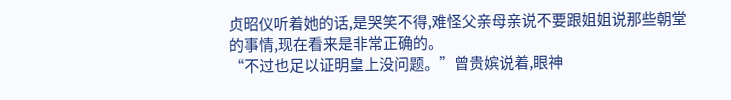贞昭仪听着她的话,是哭笑不得,难怪父亲母亲说不要跟姐姐说那些朝堂的事情,现在看来是非常正确的。
“不过也足以证明皇上没问题。”曾贵嫔说着,眼神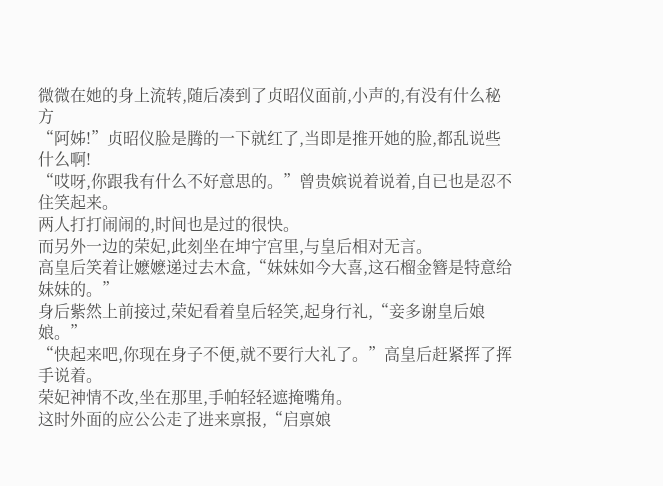微微在她的身上流转,随后凑到了贞昭仪面前,小声的,有没有什么秘方
“阿姊!”贞昭仪脸是腾的一下就红了,当即是推开她的脸,都乱说些什么啊!
“哎呀,你跟我有什么不好意思的。”曾贵嫔说着说着,自已也是忍不住笑起来。
两人打打闹闹的,时间也是过的很快。
而另外一边的荣妃,此刻坐在坤宁宫里,与皇后相对无言。
高皇后笑着让嬷嬷递过去木盒,“妹妹如今大喜,这石榴金簪是特意给妹妹的。”
身后紫然上前接过,荣妃看着皇后轻笑,起身行礼,“妾多谢皇后娘娘。”
“快起来吧,你现在身子不便,就不要行大礼了。”高皇后赶紧挥了挥手说着。
荣妃神情不改,坐在那里,手帕轻轻遮掩嘴角。
这时外面的应公公走了进来禀报,“启禀娘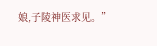娘,子陵神医求见。”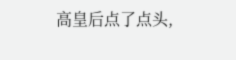高皇后点了点头,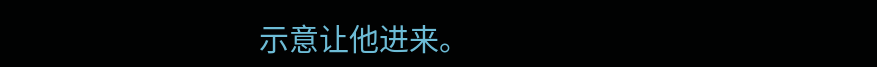示意让他进来。